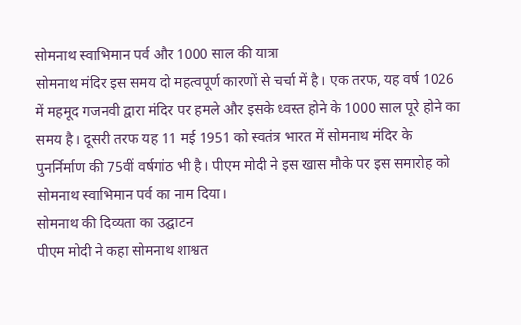सोमनाथ स्वाभिमान पर्व और 1000 साल की यात्रा
सोमनाथ मंदिर इस समय दो महत्वपूर्ण कारणों से चर्चा में है। एक तरफ, यह वर्ष 1026 में महमूद गजनवी द्वारा मंदिर पर हमले और इसके ध्वस्त होने के 1000 साल पूरे होने का समय है। दूसरी तरफ यह 11 मई 1951 को स्वतंत्र भारत में सोमनाथ मंदिर के पुनर्निर्माण की 75वीं वर्षगांठ भी है। पीएम मोदी ने इस खास मौके पर इस समारोह को सोमनाथ स्वाभिमान पर्व का नाम दिया।
सोमनाथ की दिव्यता का उद्घाटन
पीएम मोदी ने कहा सोमनाथ शाश्वत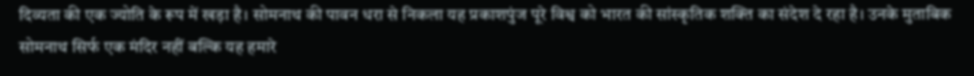दिव्यता की एक ज्योति के रूप में खड़ा है। सोमनाथ की पावन धरा से निकला यह प्रकाशपुंज पूरे विश्व को भारत की सांस्कृतिक शक्ति का संदेश दे रहा है। उनके मुताबिक सोमनाथ सिर्फ एक मंदिर नहीं बल्कि यह हमारे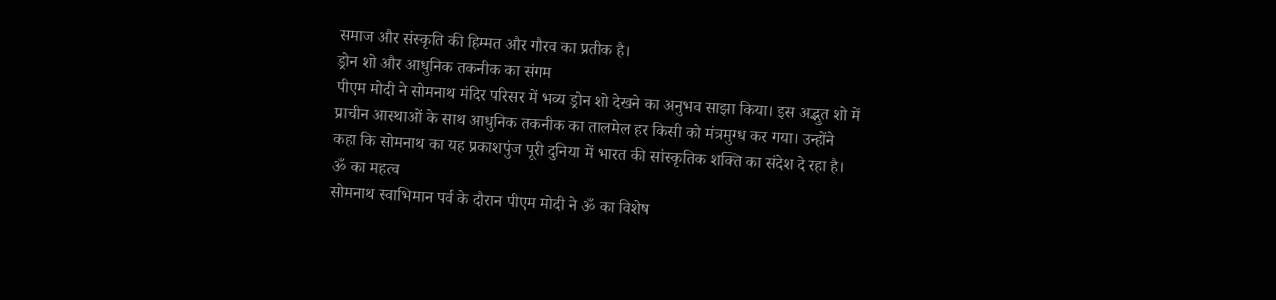समाज और संस्कृति की हिम्मत और गौरव का प्रतीक है।
ड्रोन शो और आधुनिक तकनीक का संगम
पीएम मोदी ने सोमनाथ मंदिर परिसर में भव्य ड्रोन शो देखने का अनुभव साझा किया। इस अद्भुत शो में प्राचीन आस्थाओं के साथ आधुनिक तकनीक का तालमेल हर किसी को मंत्रमुग्ध कर गया। उन्होंने कहा कि सोमनाथ का यह प्रकाशपुंज पूरी दुनिया में भारत की सांस्कृतिक शक्ति का संदेश दे रहा है।
ॐ का महत्व
सोमनाथ स्वाभिमान पर्व के दौरान पीएम मोदी ने ॐ का विशेष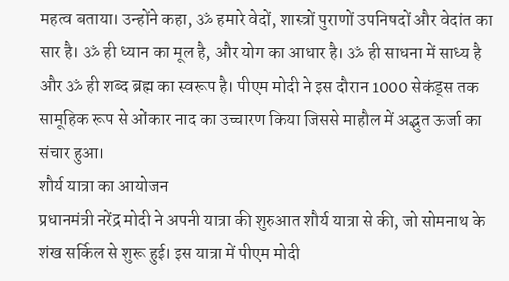महत्व बताया। उन्होंने कहा, ॐ हमारे वेदों, शास्त्रों पुराणों उपनिषदों और वेदांत का सार है। ॐ ही ध्यान का मूल है, और योग का आधार है। ॐ ही साधना में साध्य है और ॐ ही शब्द ब्रह्म का स्वरूप है। पीएम मोदी ने इस दौरान 1000 सेकंड्स तक सामूहिक रूप से ओंकार नाद का उच्चारण किया जिससे माहौल में अद्भुत ऊर्जा का संचार हुआ।
शौर्य यात्रा का आयोजन
प्रधानमंत्री नरेंद्र मोदी ने अपनी यात्रा की शुरुआत शौर्य यात्रा से की, जो सोमनाथ के शंख सर्किल से शुरू हुई। इस यात्रा में पीएम मोदी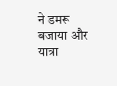ने डमरू बजाया और यात्रा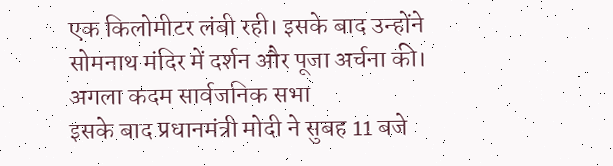एक किलोमीटर लंबी रही। इसके बाद उन्होंने सोमनाथ मंदिर में दर्शन और पूजा अर्चना की।
अगला कदम सार्वजनिक सभा
इसके बाद प्रधानमंत्री मोदी ने सुबह 11 बजे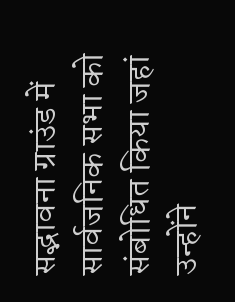सद्भावना ग्राउंड में सार्वजनिक सभा को संबोधित किया जहां उन्होंने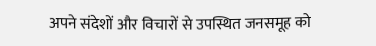अपने संदेशों और विचारों से उपस्थित जनसमूह को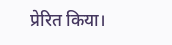प्रेरित किया।